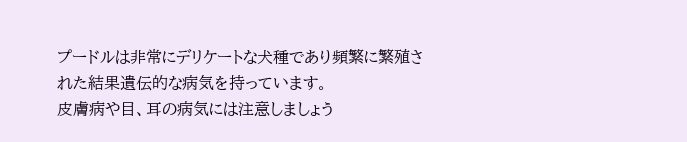プードルは非常にデリケートな犬種であり頻繁に繁殖された結果遺伝的な病気を持っています。
皮膚病や目、耳の病気には注意しましょう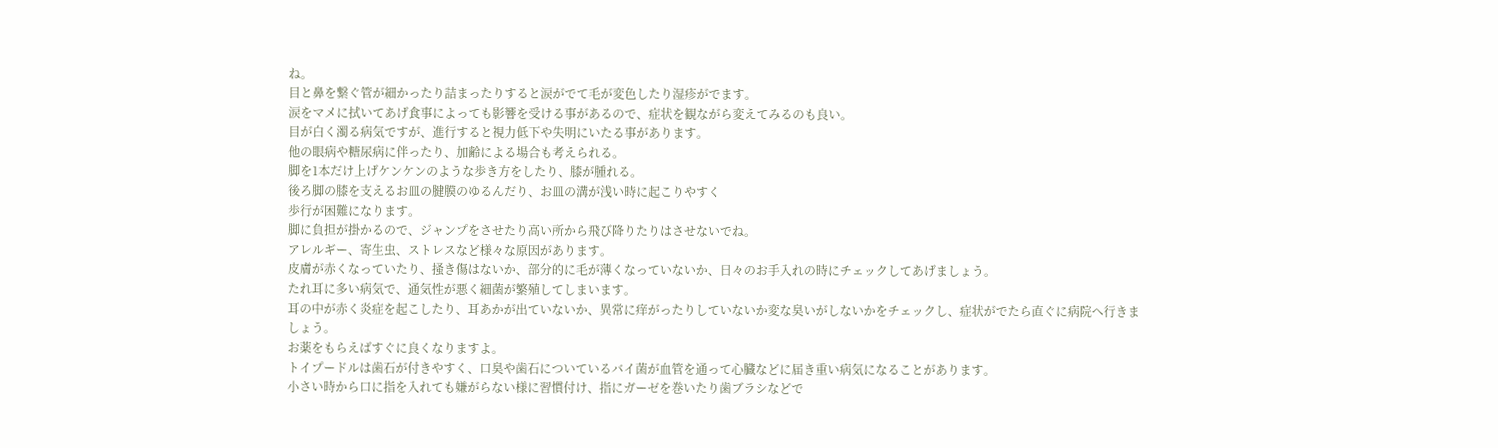ね。
目と鼻を繋ぐ管が細かったり詰まったりすると涙がでて毛が変色したり湿疹がでます。
涙をマメに拭いてあげ食事によっても影響を受ける事があるので、症状を観ながら変えてみるのも良い。
目が白く濁る病気ですが、進行すると視力低下や失明にいたる事があります。
他の眼病や糖尿病に伴ったり、加齢による場合も考えられる。
脚を1本だけ上げケンケンのような歩き方をしたり、膝が腫れる。
後ろ脚の膝を支えるお皿の腱膜のゆるんだり、お皿の溝が浅い時に起こりやすく
歩行が困難になります。
脚に負担が掛かるので、ジャンプをさせたり高い所から飛び降りたりはさせないでね。
アレルギー、寄生虫、ストレスなど様々な原因があります。
皮膚が赤くなっていたり、掻き傷はないか、部分的に毛が薄くなっていないか、日々のお手入れの時にチェックしてあげましょう。
たれ耳に多い病気で、通気性が悪く細菌が繁殖してしまいます。
耳の中が赤く炎症を起こしたり、耳あかが出ていないか、異常に痒がったりしていないか変な臭いがしないかをチェックし、症状がでたら直ぐに病院へ行きましょう。
お薬をもらえばすぐに良くなりますよ。
トイプードルは歯石が付きやすく、口臭や歯石についているバイ菌が血管を通って心臓などに届き重い病気になることがあります。
小さい時から口に指を入れても嫌がらない様に習慣付け、指にガーゼを巻いたり歯ブラシなどで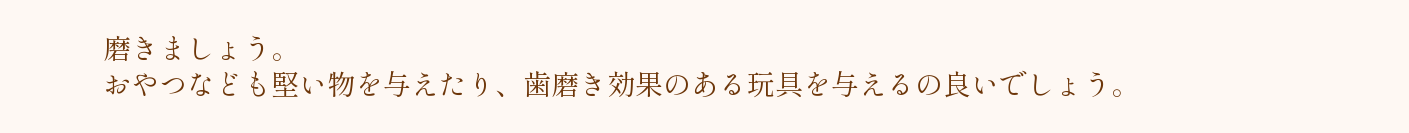磨きましょう。
おやつなども堅い物を与えたり、歯磨き効果のある玩具を与えるの良いでしょう。